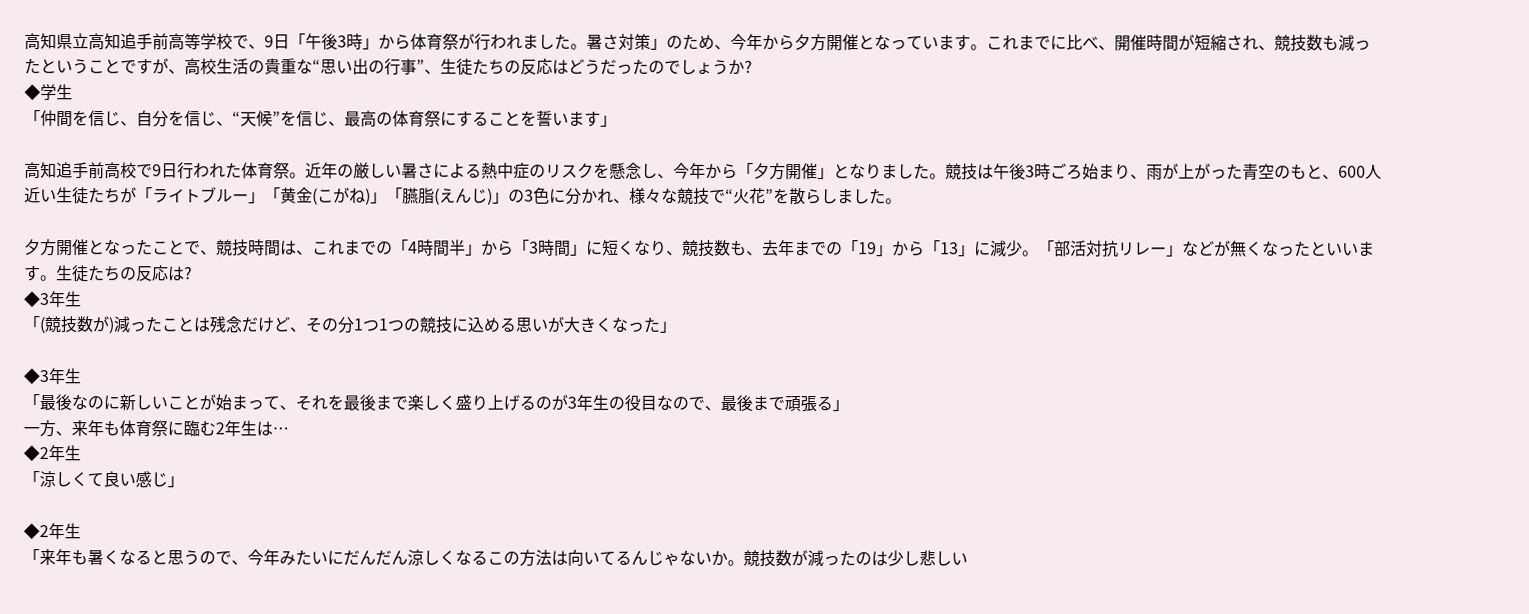高知県立高知追手前高等学校で、9日「午後3時」から体育祭が行われました。暑さ対策」のため、今年から夕方開催となっています。これまでに比べ、開催時間が短縮され、競技数も減ったということですが、高校生活の貴重な“思い出の行事”、生徒たちの反応はどうだったのでしょうか?
◆学生
「仲間を信じ、自分を信じ、“天候”を信じ、最高の体育祭にすることを誓います」

高知追手前高校で9日行われた体育祭。近年の厳しい暑さによる熱中症のリスクを懸念し、今年から「夕方開催」となりました。競技は午後3時ごろ始まり、雨が上がった青空のもと、600人近い生徒たちが「ライトブルー」「黄金(こがね)」「臙脂(えんじ)」の3色に分かれ、様々な競技で“火花”を散らしました。

夕方開催となったことで、競技時間は、これまでの「4時間半」から「3時間」に短くなり、競技数も、去年までの「19」から「13」に減少。「部活対抗リレー」などが無くなったといいます。生徒たちの反応は?
◆3年生
「(競技数が)減ったことは残念だけど、その分1つ1つの競技に込める思いが大きくなった」

◆3年生
「最後なのに新しいことが始まって、それを最後まで楽しく盛り上げるのが3年生の役目なので、最後まで頑張る」
一方、来年も体育祭に臨む2年生は…
◆2年生
「涼しくて良い感じ」

◆2年生
「来年も暑くなると思うので、今年みたいにだんだん涼しくなるこの方法は向いてるんじゃないか。競技数が減ったのは少し悲しい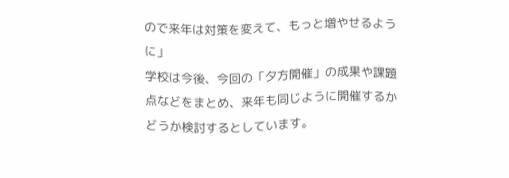ので来年は対策を変えて、もっと増やせるように」
学校は今後、今回の「夕方開催」の成果や課題点などをまとめ、来年も同じように開催するかどうか検討するとしています。